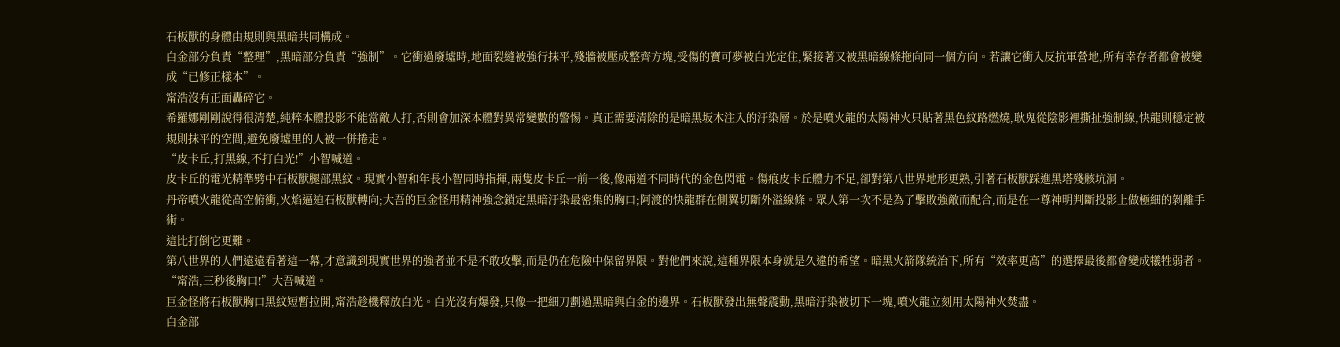石板獸的身體由規則與黑暗共同構成。
白金部分負責“整理”,黑暗部分負責“強制”。它衝過廢墟時,地面裂縫被強行抹平,殘牆被壓成整齊方塊,受傷的寶可夢被白光定住,緊接著又被黑暗線條拖向同一個方向。若讓它衝入反抗軍營地,所有幸存者都會被變成“已修正樣本”。
甯浩沒有正面轟碎它。
希羅娜剛剛說得很清楚,純粹本體投影不能當敵人打,否則會加深本體對異常變數的警惕。真正需要清除的是暗黑坂木注入的汙染層。於是噴火龍的太陽神火只貼著黑色紋路燃燒,耿鬼從陰影裡撕扯強制線,快龍則穩定被規則抹平的空間,避免廢墟里的人被一併捲走。
“皮卡丘,打黑線,不打白光!”小智喊道。
皮卡丘的電光精準劈中石板獸腿部黑紋。現實小智和年長小智同時指揮,兩隻皮卡丘一前一後,像兩道不同時代的金色閃電。傷痕皮卡丘體力不足,卻對第八世界地形更熟,引著石板獸踩進黑塔殘骸坑洞。
丹帝噴火龍從高空俯衝,火焰逼迫石板獸轉向;大吾的巨金怪用精神強念鎖定黑暗汙染最密集的胸口;阿渡的快龍群在側翼切斷外溢線條。眾人第一次不是為了擊敗強敵而配合,而是在一尊神明判斷投影上做極細的剝離手術。
這比打倒它更難。
第八世界的人們遠遠看著這一幕,才意識到現實世界的強者並不是不敢攻擊,而是仍在危險中保留界限。對他們來說,這種界限本身就是久違的希望。暗黑火箭隊統治下,所有“效率更高”的選擇最後都會變成犧牲弱者。
“甯浩,三秒後胸口!”大吾喊道。
巨金怪將石板獸胸口黑紋短暫拉開,甯浩趁機釋放白光。白光沒有爆發,只像一把細刀劃過黑暗與白金的邊界。石板獸發出無聲震動,黑暗汙染被切下一塊,噴火龍立刻用太陽神火焚盡。
白金部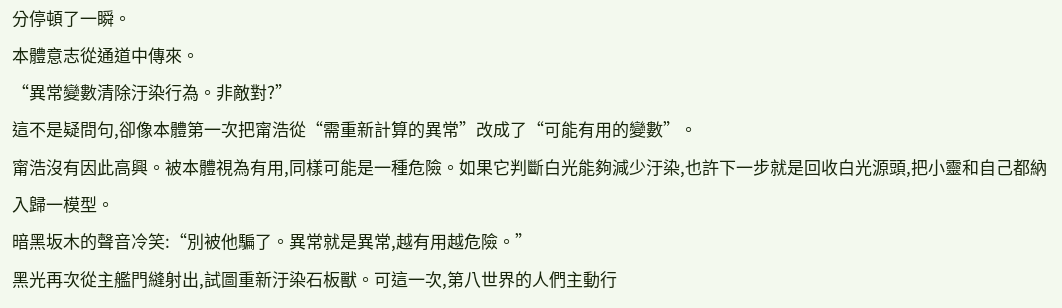分停頓了一瞬。
本體意志從通道中傳來。
“異常變數清除汙染行為。非敵對?”
這不是疑問句,卻像本體第一次把甯浩從“需重新計算的異常”改成了“可能有用的變數”。
甯浩沒有因此高興。被本體視為有用,同樣可能是一種危險。如果它判斷白光能夠減少汙染,也許下一步就是回收白光源頭,把小靈和自己都納入歸一模型。
暗黑坂木的聲音冷笑:“別被他騙了。異常就是異常,越有用越危險。”
黑光再次從主艦門縫射出,試圖重新汙染石板獸。可這一次,第八世界的人們主動行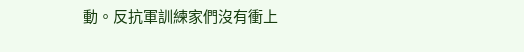動。反抗軍訓練家們沒有衝上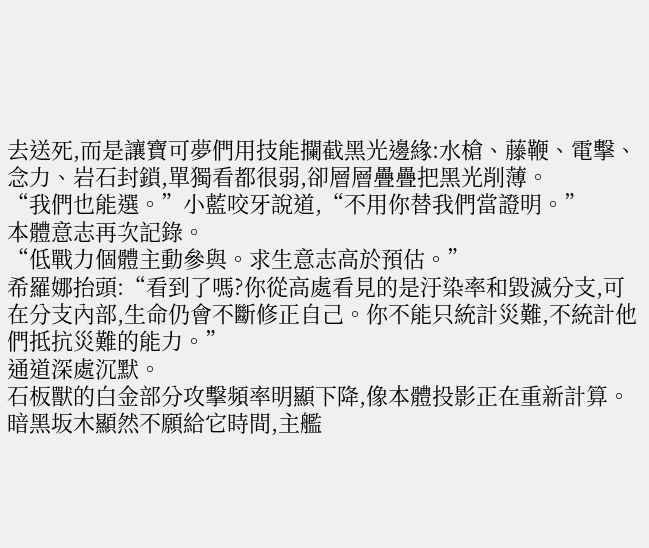去送死,而是讓寶可夢們用技能攔截黑光邊緣:水槍、藤鞭、電擊、念力、岩石封鎖,單獨看都很弱,卻層層疊疊把黑光削薄。
“我們也能選。”小藍咬牙說道,“不用你替我們當證明。”
本體意志再次記錄。
“低戰力個體主動參與。求生意志高於預估。”
希羅娜抬頭:“看到了嗎?你從高處看見的是汙染率和毀滅分支,可在分支內部,生命仍會不斷修正自己。你不能只統計災難,不統計他們抵抗災難的能力。”
通道深處沉默。
石板獸的白金部分攻擊頻率明顯下降,像本體投影正在重新計算。暗黑坂木顯然不願給它時間,主艦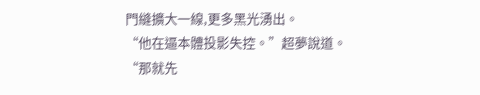門縫擴大一線,更多黑光湧出。
“他在逼本體投影失控。”超夢說道。
“那就先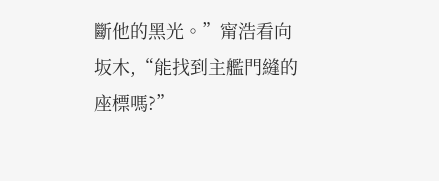斷他的黑光。”甯浩看向坂木,“能找到主艦門縫的座標嗎?”